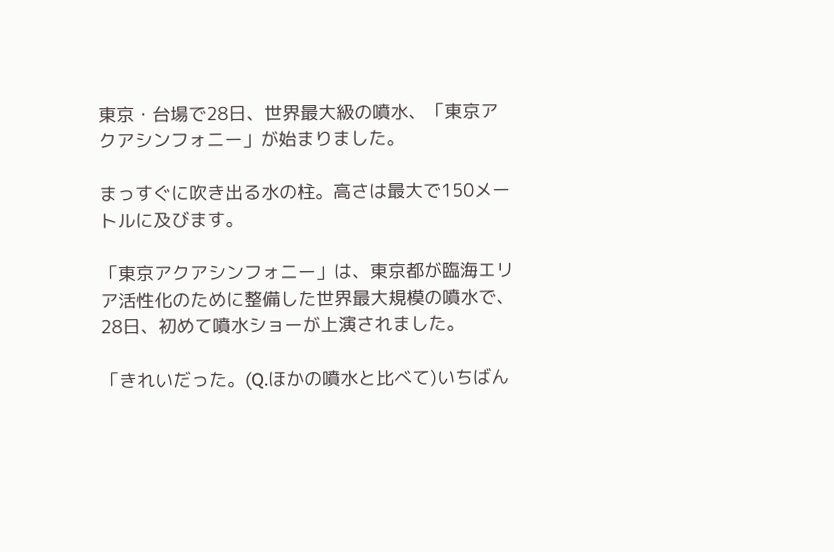東京・台場で28日、世界最大級の噴水、「東京アクアシンフォニー」が始まりました。

まっすぐに吹き出る水の柱。高さは最大で150メートルに及びます。

「東京アクアシンフォニー」は、東京都が臨海エリア活性化のために整備した世界最大規模の噴水で、28日、初めて噴水ショーが上演されました。

「きれいだった。(Q.ほかの噴水と比べて)いちばん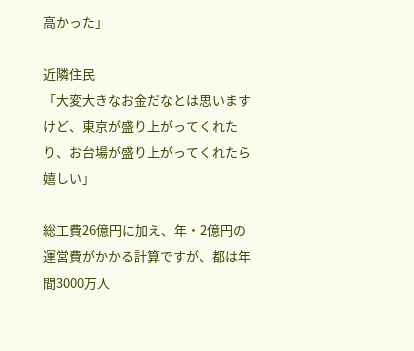高かった」

近隣住民
「大変大きなお金だなとは思いますけど、東京が盛り上がってくれたり、お台場が盛り上がってくれたら嬉しい」

総工費26億円に加え、年・2億円の運営費がかかる計算ですが、都は年間3000万人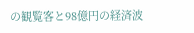の観覧客と98億円の経済波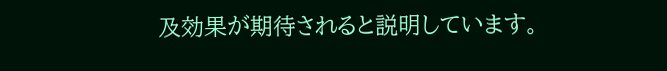及効果が期待されると説明しています。